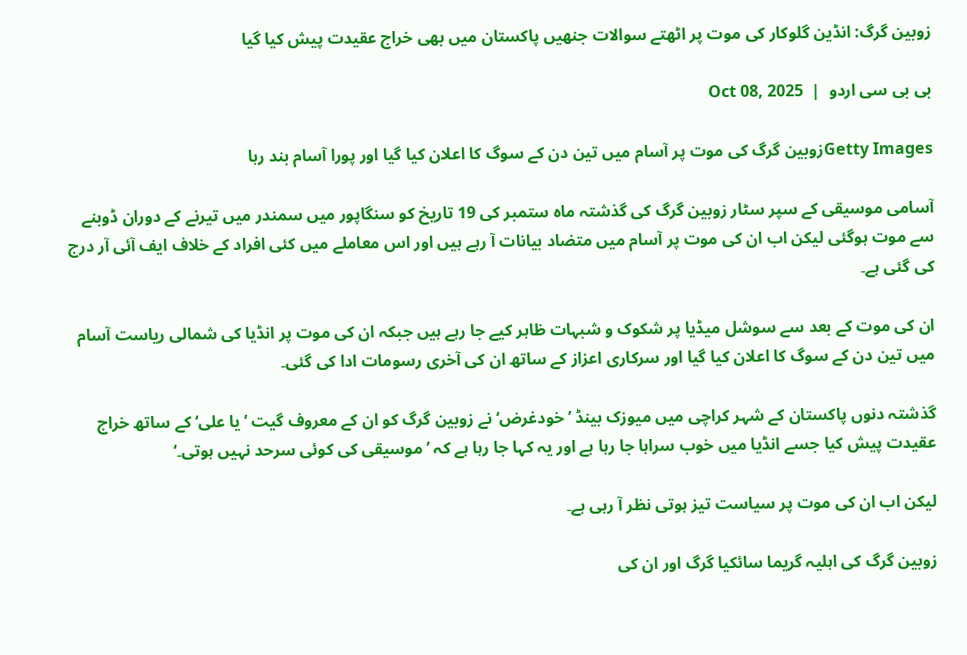زوبین گرگ: انڈین گلوکار کی موت پر اٹھتے سوالات جنھیں پاکستان میں بھی خراج عقیدت پیش کیا گیا

بی بی سی اردو  |  Oct 08, 2025

Getty Imagesزوبین گرگ کی موت پر آسام میں تین دن کے سوگ کا اعلان کیا گیا اور پورا آسام بند رہا

آسامی موسیقی کے سپر سٹار زوبین گرگ کی گذشتہ ماہ ستمبر کی 19 تاریخ کو سنگاپور میں سمندر میں تیرنے کے دوران ڈوبنے سے موت ہوگئی لیکن اب ان کی موت پر آسام میں متضاد بیانات آ رہے ہیں اور اس معاملے میں کئی افراد کے خلاف ایف آئی آر درج کی گئی ہے۔

ان کی موت کے بعد سے سوشل میڈیا پر شکوک و شبہات ظاہر کیے جا رہے ہیں جبکہ ان کی موت پر انڈیا کی شمالی ریاست آسام میں تین دن کے سوگ کا اعلان کیا گیا اور سرکاری اعزاز کے ساتھ ان کی آخری رسومات ادا کی گئی۔

گذشتہ دنوں پاکستان کے شہر کراچی میں میوزک بینڈ ’خودغرض‘ نے زوبین گرگ کو ان کے معروف گیت ’یا علی‘ کے ساتھ خراج عقیدت پیش کیا جسے انڈیا میں خوب سراہا جا رہا ہے اور یہ کہا جا رہا ہے کہ ’موسیقی کی کوئی سرحد نہیں ہوتی۔‘

لیکن اب ان کی موت پر سیاست تیز ہوتی نظر آ رہی ہے۔

زوبین گرگ کی اہلیہ گریما سائکیا گرگ اور ان کی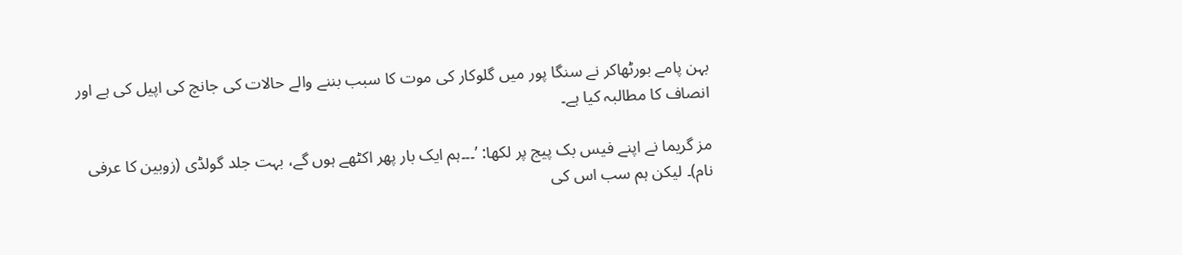بہن پامے بورٹھاکر نے سنگا پور میں گلوکار کی موت کا سبب بننے والے حالات کی جانچ کی اپیل کی ہے اور انصاف کا مطالبہ کیا ہے۔

مز گریما نے اپنے فیس بک پیج پر لکھا: ’۔۔۔ہم ایک بار پھر اکٹھے ہوں گے، بہت جلد گولڈی (زوبین کا عرفی نام)۔ لیکن ہم سب اس کی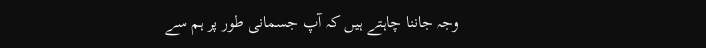وجہ جاننا چاہتے ہیں کہ آپ جسمانی طور پر ہم سے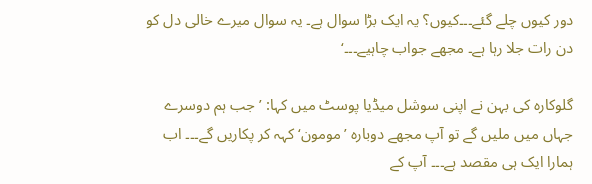دور کیوں چلے گئے۔۔۔کیوں؟ یہ ایک بڑا سوال ہے۔ یہ سوال میرے خالی دل کو دن رات جلا رہا ہے۔ مجھے جواب چاہیے۔۔۔‘

گلوکارہ کی بہن نے اپنی سوشل میڈیا پوسٹ میں کہا: ’جب ہم دوسرے جہاں میں ملیں گے تو آپ مجھے دوبارہ ’مومون‘ کہہ کر پکاریں گے۔۔۔ اب ہمارا ایک ہی مقصد ہے۔۔۔ آپ کے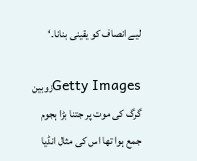لیے انصاف کو یقینی بنانا۔‘

Getty Imagesزوبین گرگ کی موت پر جتنا بڑا ہجوم جمع ہوا تھا اس کی مثال انڈیا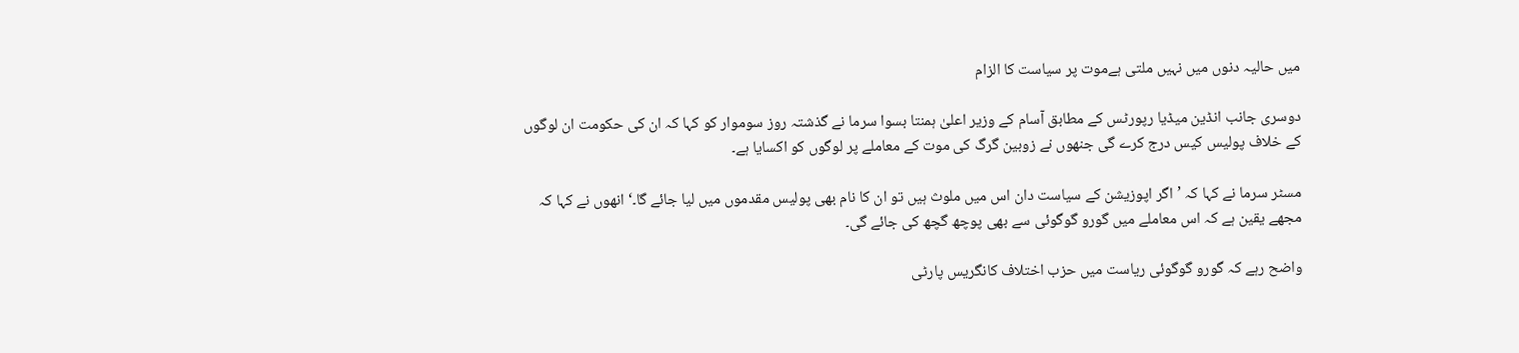میں حالیہ دنوں میں نہیں ملتی ہےموت پر سیاست کا الزام

دوسری جانب انڈین میڈیا رپورٹس کے مطابق آسام کے وزیر اعلیٰ ہمنتا بسوا سرما نے گذشتہ روز سوموار کو کہا کہ ان کی حکومت ان لوگوں کے خلاف پولیس کیس درج کرے گی جنھوں نے زوبین گرگ کی موت کے معاملے پر لوگوں کو اکسایا ہے۔

مسٹر سرما نے کہا کہ ’اگر اپوزیشن کے سیاست دان اس میں ملوث ہیں تو ان کا نام بھی پولیس مقدموں میں لیا جائے گا۔‘ انھوں نے کہا کہ مجھے یقین ہے کہ اس معاملے میں گورو گوگوئی سے بھی پوچھ گچھ کی جائے گی۔

واضح رہے کہ گورو گوگوئی ریاست میں حزب اختلاف کانگریس پارٹی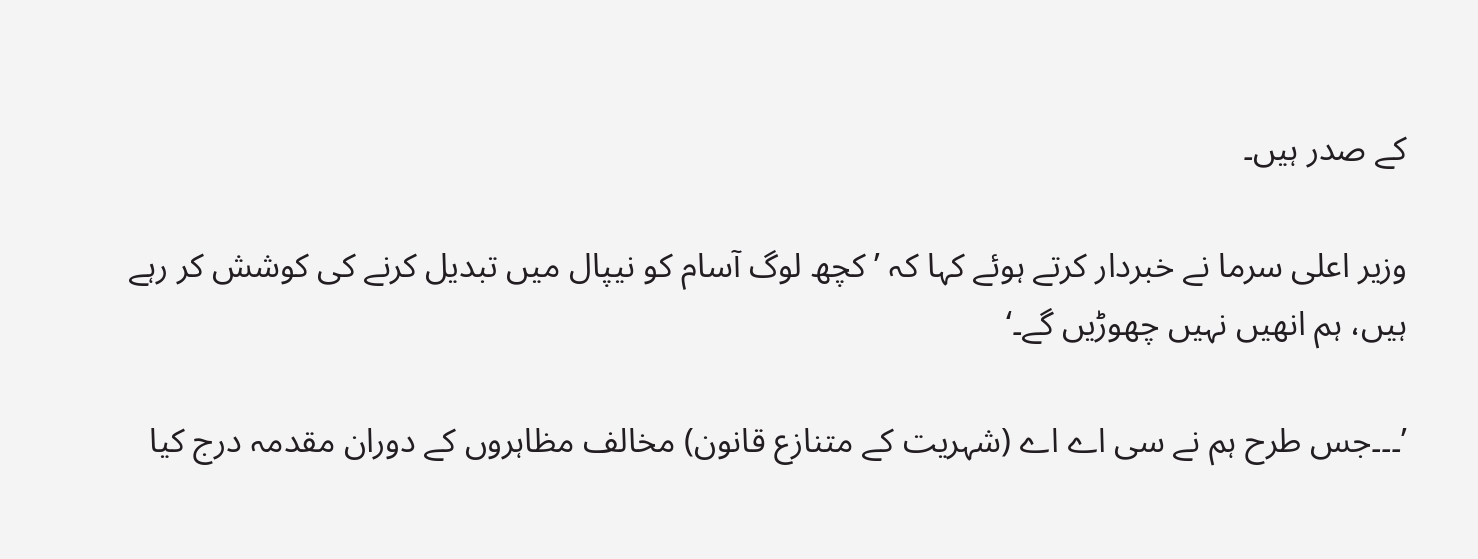کے صدر ہیں۔

وزیر اعلی سرما نے خبردار کرتے ہوئے کہا کہ ’کچھ لوگ آسام کو نیپال میں تبدیل کرنے کی کوشش کر رہے ہیں، ہم انھیں نہیں چھوڑیں گے۔‘

’۔۔۔جس طرح ہم نے سی اے اے (شہریت کے متنازع قانون) مخالف مظاہروں کے دوران مقدمہ درج کیا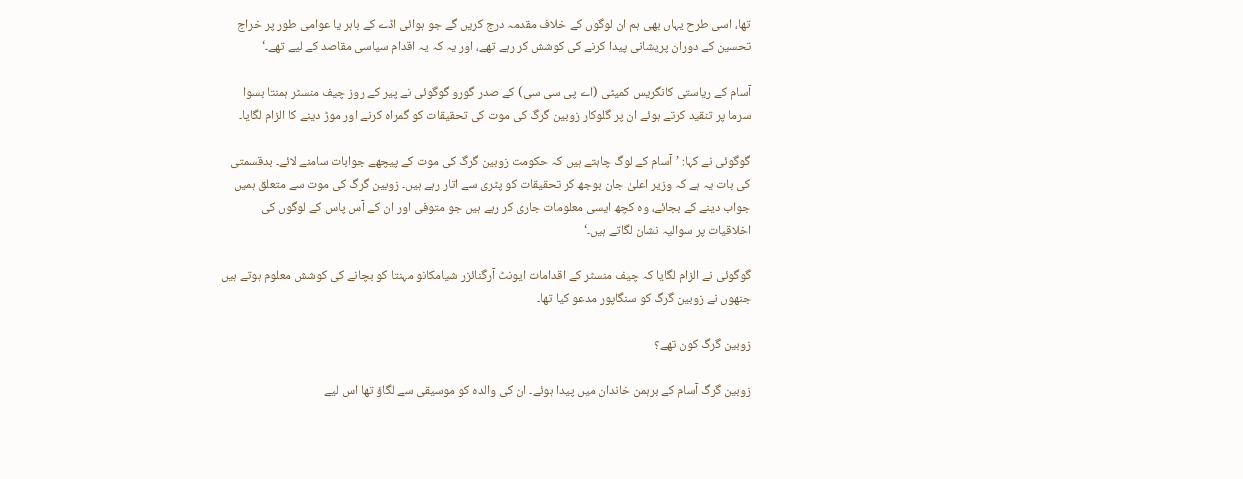تھا، اسی طرح یہاں بھی ہم ان لوگوں کے خلاف مقدمہ درج کریں گے جو ہوائی اڈے کے باہر یا عوامی طور پر خراج تحسین کے دوران پریشانی پیدا کرنے کی کوشش کر رہے تھے، اور یہ کہ یہ اقدام سیاسی مقاصد کے لیے تھے۔‘

آسام کے ریاستی کانگریس کمیٹی (اے پی سی سی) کے صدر گورو گوگوئی نے پیر کے روز چیف منسٹر ہمنتا بسوا سرما پر تنقید کرتے ہوئے ان پر گلوکار زوبین گرگ کی موت کی تحقیقات کو گمراہ کرنے اور موڑ دینے کا الزام لگایا۔

گوگوئی نے کہا: ’آسام کے لوگ چاہتے ہیں کہ حکومت زوبین گرگ کی موت کے پیچھے جوابات سامنے لائے۔ بدقسمتی کی بات یہ ہے کہ وزیر اعلیٰ جان بوجھ کر تحقیقات کو پٹری سے اتار رہے ہیں۔ زوبین گرگ کی موت سے متعلق ہمیں جواب دینے کے بجائے، وہ کچھ ایسی معلومات جاری کر رہے ہیں جو متوفی اور ان کے آس پاس کے لوگوں کی اخلاقیات پر سوالیہ نشان لگاتے ہیں۔‘

گوگوئی نے الزام لگایا کہ چیف منسٹر کے اقدامات ایونٹ آرگنائزر شیامکانو مہنتا کو بچانے کی کوشش معلوم ہوتے ہیں جنھوں نے زوبین گرگ کو سنگاپور مدعو کیا تھا۔

زوبین گرگ کون تھے؟

زوبین گرگ آسام کے برہمن خاندان میں پیدا ہوئے۔ ان کی والدہ کو موسیقی سے لگاؤ تھا اس لیے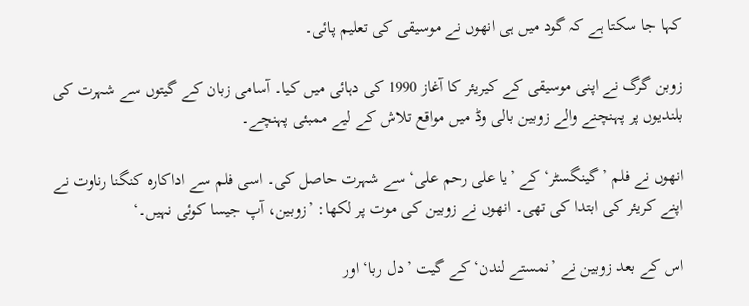کہا جا سکتا ہے کہ گود میں ہی انھوں نے موسیقی کی تعلیم پائی۔

زوبن گرگ نے اپنی موسیقی کے کیریئر کا آغاز 1990 کی دہائی میں کیا۔ آسامی زبان کے گیتوں سے شہرت کی بلندیوں پر پہنچنے والے زوبین بالی وڈ میں مواقع تلاش کے لیے ممبئی پہنچے۔

انھوں نے فلم ’گینگسٹر‘ کے ’یا علی رحم علی‘ سے شہرت حاصل کی۔ اسی فلم سے اداکارہ کنگنا رناوت نے اپنے کریئر کی ابتدا کی تھی۔ انھوں نے زوبین کی موت پر لکھا: ’زوبین، آپ جیسا کوئی نہیں۔‘

اس کے بعد زوبین نے ’نمستے لندن‘ کے گیت ’دل ربا‘ اور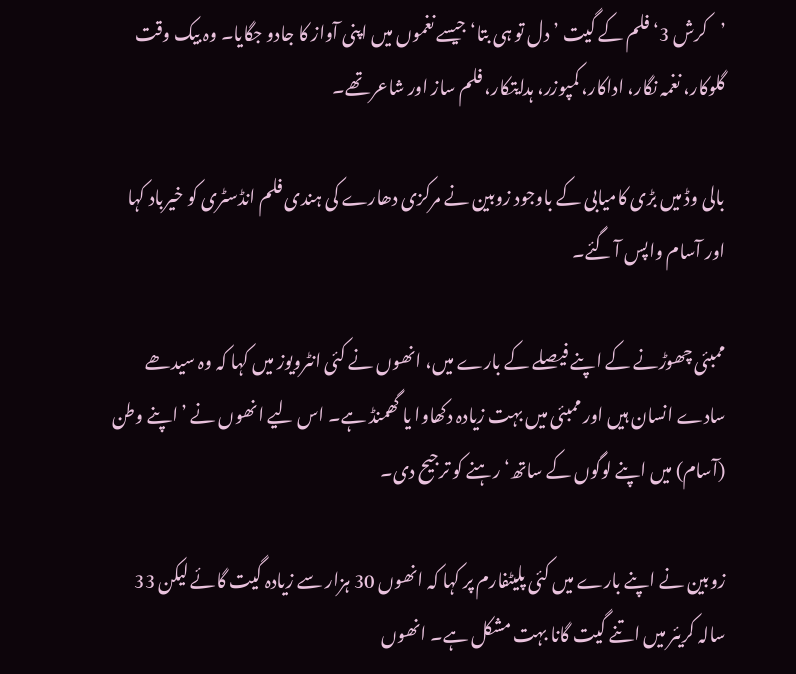’کرش 3‘ فلم کے گيت ’دل تو ہی بتا‘ جیسے نغموں میں اپنی آواز کا جادو جگایا۔ وہ بیک وقت گلوکار، نغمہ نگار، اداکار، کمپوزر، ہدایتکار، فلم ساز اور شاعر تھے۔

بالی وڈ میں بڑی کامیابی کے باوجود زوبین نے مرکزی دھارے کی ہندی فلم انڈسٹری کو خیرباد کہا اور آسام واپس آ گئے۔

ممبئی چھوڑنے کے اپنے فیصلے کے بارے میں، انھوں نے کئی انٹرویوز میں کہا کہ وہ سیدھے سادے انسان ہیں اور ممبئی میں بہت زیادہ دکھاوا یا گھمنڈ ہے۔ اس لیے انھوں نے ’اپنے وطن (آسام) میں اپنے لوگوں کے ساتھ‘ رہنے کو ترجیح دی۔

زوبین نے اپنے بارے میں کئی پلیٹفارم پر کہا کہ انھوں 30 ہزار سے زیادہ گیت گائے لیکن 33 سالہ کریئر میں اتنے گیت گانا بہت مشکل ہے۔ انھوں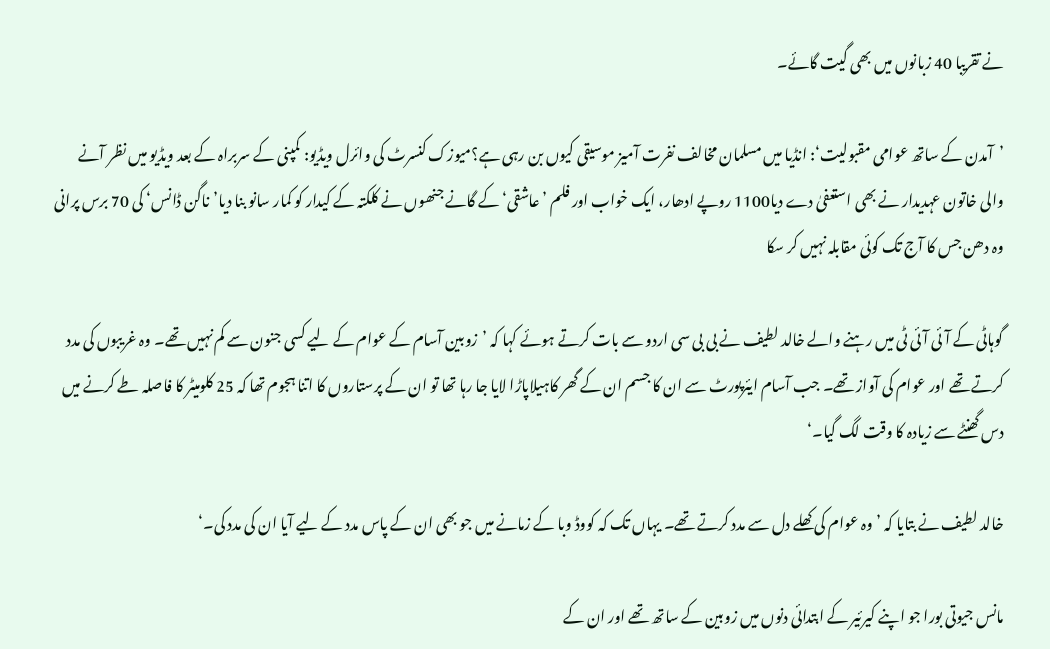نے تقریبا 40 زبانوں میں بھی گیت گائے۔

’آمدن کے ساتھ عوامی مقبولیت‘: انڈیا میں مسلمان مخالف نفرت آمیز موسیقی کیوں بن رہی ہے؟میوزک کنسرٹ کی وائرل ویڈیو: کمپنی کے سربراہ کے بعد ویڈیو میں نظر آنے والی خاتون عہدیدار نے بھی استعفیٰ دے دیا1100 روپے ادھار، ایک خواب اور فلم ’عاشقی‘ کے گانے جنھوں نے کلکتہ کے کیدار کو کمار سانو بنا دیا’ناگن ڈانس‘ کی 70 برس پرانی وہ دھن جس کا آج تک کوئی مقابلہ نہیں کر سکا

گوہاٹی کے آئی آئی ٹی میں رہنے والے خالد لطیف نے بی بی سی اردو سے بات کرتے ہوئے کہا کہ ’زوبین آسام کے عوام کے لیے کسی جنون سے کم نہیں تھے۔ وہ غریبوں کی مدد کرتے تھے اور عوام کی آواز تھے۔ جب آسام ایئرپورٹ سے ان کا جسم ان کے گھر کاہیلاپاڑا لایا جا رہا تھا تو ان کے پرستاروں کا اتنا ہجوم تھا کہ 25 کلومیٹر کا فاصلہ طے کرنے میں دس گھنٹے سے زیادہ کا وقت لگ گيا۔‘

خالد لطیف نے بتایا کہ ’وہ عوام کی کھلے دل سے مدد کرتے تھے۔ یہاں تک کہ کووڈ وبا کے زمانے میں جو بھی ان کے پاس مدد کے لیے آیا ان کی مدد کی۔‘

مانس جیوتی بورا جو اپنے کیرئیر کے ابتدائی دنوں میں زوبین کے ساتھ تھے اور ان کے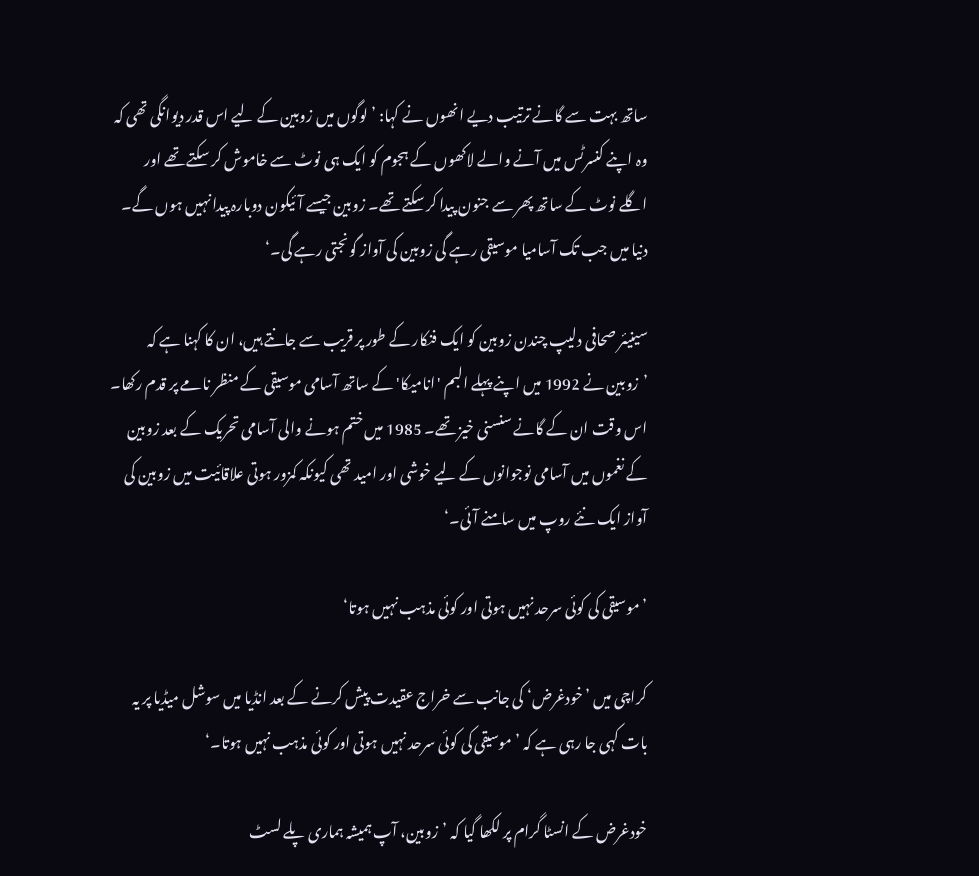ساتھ بہت سے گانے ترتیب دیے انھوں نے کہا: ’لوگوں میں زوبین کے لیے اس قدر دیوانگی تھی کہ وہ اپنے کنسرٹس میں آنے والے لاکھوں کے ہجوم کو ایک ہی نوٹ سے خاموش کر سکتے تھے اور اگلے نوٹ کے ساتھ پھر سے جنون پیدا کر سکتے تھے۔ زوبین جیسے آئیکون دوبارہ پیدا نہیں ہوں گے۔ دنیا میں جب تک آسامیا موسیقی رہے گی زوبین کی آواز گونجتی رہے گی۔‘

سینیئر صحافی دلیپ چندن زوبین کو ایک فنکار کے طور پر قریب سے جانتے ہیں، ان کا کہنا ہے کہ ’زوبین نے 1992 میں اپنے پہلے البم 'انامیکا' کے ساتھ آسامی موسیقی کے منظر نامے پر قدم رکھا۔ اس وقت ان کے گانے سنسنی خیز تھے۔ 1985 میں ختم ہونے والی آسامی تحریک کے بعد زوبین کے نغموں میں آسامی نوجوانوں کے لیے خوشی اور امید تھی کیونکہ کمزور ہوتی علاقائیت میں زوبین کی آواز ایک نئے روپ میں سامنے آئی۔‘

’موسیقی کی کوئی سرحد نہیں ہوتی اور کوئی مذہب نہیں ہوتا‘

کراچی میں ’خودغرض‘ کی جانب سے خراج عقیدت پیش کرنے کے بعد انڈیا میں سوشل میڈیا پر یہ بات کہی جا رہی ہے کہ ’موسیقی کی کوئی سرحد نہیں ہوتی اور کوئی مذہب نہیں ہوتا۔‘

خودغرض کے انسٹا گرام پر لکھا گیا کہ ’زوبین، آپ ہمیشہ ہماری پلے لسٹ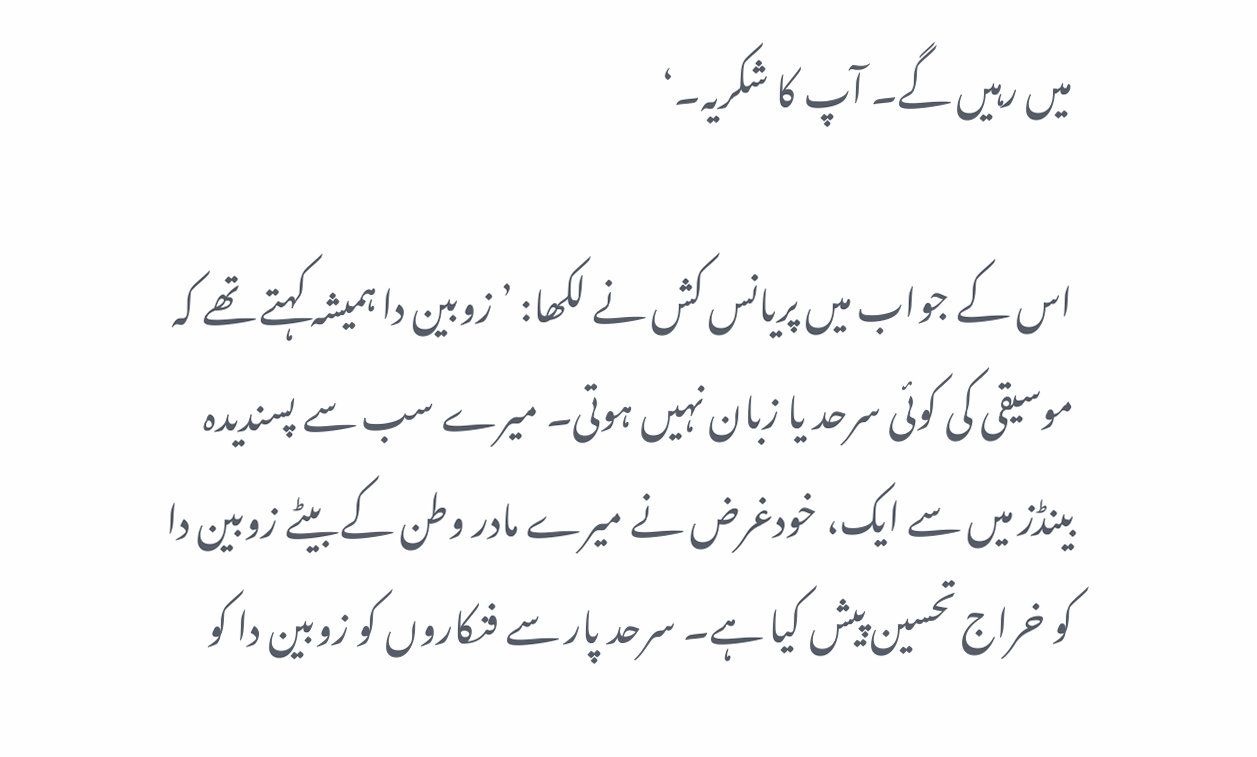میں رہیں گے۔ آپ کا شکریہ۔‘

اس کے جواب میں پریانس کش نے لکھا: ’زوبین دا ہمیشہ کہتے تھے کہ موسیقی کی کوئی سرحد یا زبان نہیں ہوتی۔ میرے سب سے پسندیدہ بینڈز میں سے ایک، خودغرض نے میرے مادر وطن کے بیٹے زوبین دا کو خراج تحسین پیش کیا ہے۔ سرحد پار سے فنکاروں کو زوبین دا کو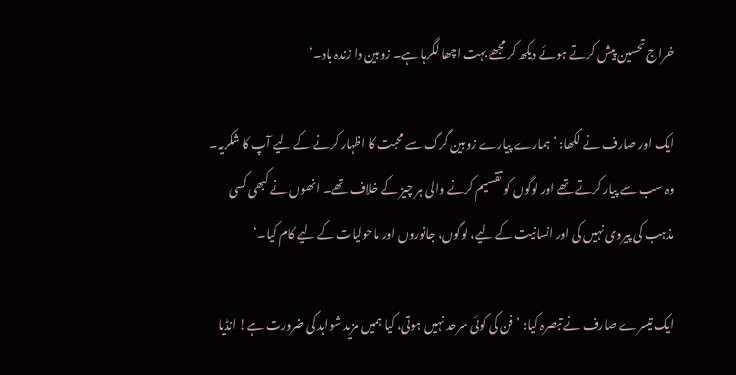خراج تحسین پیش کرتے ہوئے دیکھ کر مجھے بہت اچھا لگرہا ہے۔ زوبین دا زندہ باد۔‘

ایک اور صارف نے لکھا: ’ہمارے پیارے زوبین گرگ سے محبت کا اظہار کرنے کے لیے آپ کا شکریہ۔ وہ سب سے پیار کرتے تھے اور لوگوں کو تقسیم کرنے والی ہر چیز کے خلاف تھے۔ انھوں نے کبھی کسی مذہب کی پیروی نہیں کی اور انسانیت کے لیے، لوگوں، جانوروں اور ماحولیات کے لیے کام کیا۔‘

ایک تیسرے صارف نے تبصرہ کیا: ’فن کی کوئی سرحد نہیں ہوتی، کیا ہمیں مزید شواہد کی ضرورت ہے! انڈیا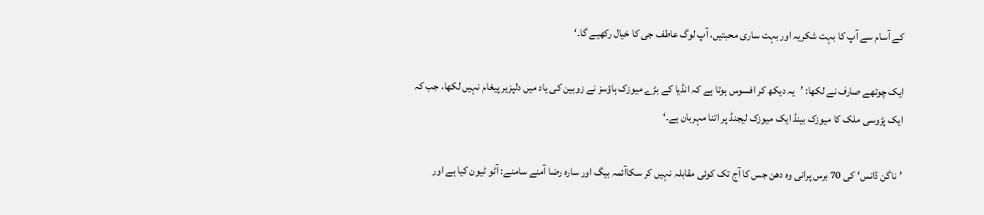کے آسام سے آپ کا بہت شکریہ اور بہت ساری محبتیں، آپ لوگ عاطف جی کا خیال رکھیے گا۔‘

ایک چوتھے صارف نے لکھا: ’یہ دیکھ کر افسوس ہوتا ہے کہ انڈیا کے بڑے میوزک ہاؤسز نے زوبین کی یاد میں دلپزیر پیغام نہیں لکھا، جب کہ ایک پڑوسی ملک کا میوزک بینڈ ایک میوزک لیجنڈ پر اتنا مہربان ہے۔‘

’ناگن ڈانس‘ کی 70 برس پرانی وہ دھن جس کا آج تک کوئی مقابلہ نہیں کر سکاآئمہ بیگ اور سارہ رضا آمنے سامنے: آٹو ٹیون کیا ہے اور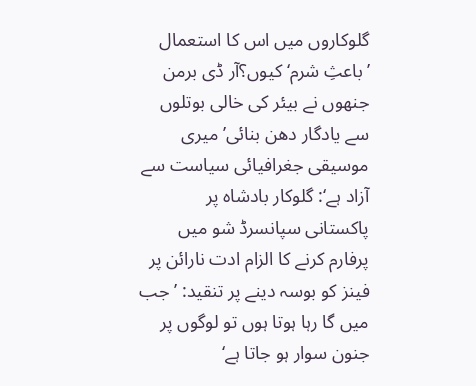گلوکاروں میں اس کا استعمال ’باعثِ شرم‘ کیوں؟آر ڈی برمن جنھوں نے بیئر کی خالی بوتلوں سے یادگار دھن بنائی’میری موسیقی جغرافیائی سیاست سے آزاد ہے‘: گلوکار بادشاہ پر پاکستانی سپانسرڈ شو میں پرفارم کرنے کا الزام ادت نارائن پر فینز کو بوسہ دینے پر تنقید: ’جب میں گا رہا ہوتا ہوں تو لوگوں پر جنون سوار ہو جاتا ہے‘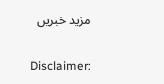مزید خبریں

Disclaimer: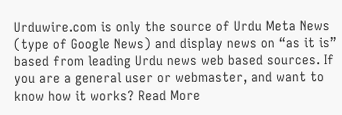Urduwire.com is only the source of Urdu Meta News (type of Google News) and display news on “as it is” based from leading Urdu news web based sources. If you are a general user or webmaster, and want to know how it works? Read More